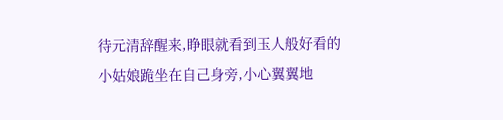待元清辞醒来,睁眼就看到玉人般好看的小姑娘跪坐在自己身旁,小心翼翼地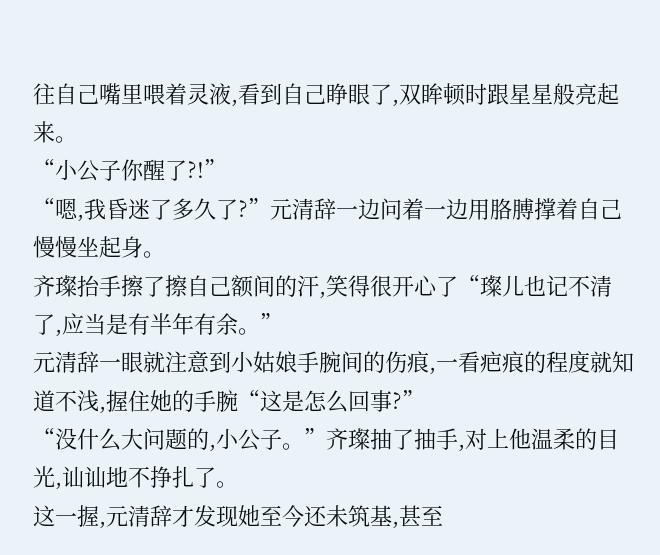往自己嘴里喂着灵液,看到自己睁眼了,双眸顿时跟星星般亮起来。
“小公子你醒了?!”
“嗯,我昏迷了多久了?”元清辞一边问着一边用胳膊撑着自己慢慢坐起身。
齐璨抬手擦了擦自己额间的汗,笑得很开心了“璨儿也记不清了,应当是有半年有余。”
元清辞一眼就注意到小姑娘手腕间的伤痕,一看疤痕的程度就知道不浅,握住她的手腕“这是怎么回事?”
“没什么大问题的,小公子。”齐璨抽了抽手,对上他温柔的目光,讪讪地不挣扎了。
这一握,元清辞才发现她至今还未筑基,甚至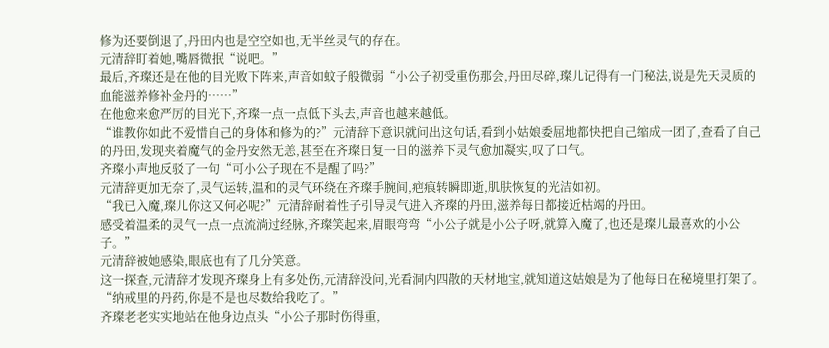修为还要倒退了,丹田内也是空空如也,无半丝灵气的存在。
元清辞盯着她,嘴唇微抿“说吧。”
最后,齐璨还是在他的目光败下阵来,声音如蚊子般微弱“小公子初受重伤那会,丹田尽碎,璨儿记得有一门秘法,说是先天灵质的血能滋养修补金丹的……”
在他愈来愈严厉的目光下,齐璨一点一点低下头去,声音也越来越低。
“谁教你如此不爱惜自己的身体和修为的?”元清辞下意识就问出这句话,看到小姑娘委屈地都快把自己缩成一团了,查看了自己的丹田,发现夹着魔气的金丹安然无恙,甚至在齐璨日复一日的滋养下灵气愈加凝实,叹了口气。
齐璨小声地反驳了一句“可小公子现在不是醒了吗?”
元清辞更加无奈了,灵气运转,温和的灵气环绕在齐璨手腕间,疤痕转瞬即逝,肌肤恢复的光洁如初。
“我已入魔,璨儿你这又何必呢?”元清辞耐着性子引导灵气进入齐璨的丹田,滋养每日都接近枯竭的丹田。
感受着温柔的灵气一点一点流淌过经脉,齐璨笑起来,眉眼弯弯“小公子就是小公子呀,就算入魔了,也还是璨儿最喜欢的小公子。”
元清辞被她感染,眼底也有了几分笑意。
这一探查,元清辞才发现齐璨身上有多处伤,元清辞没问,光看洞内四散的天材地宝,就知道这姑娘是为了他每日在秘境里打架了。
“纳戒里的丹药,你是不是也尽数给我吃了。”
齐璨老老实实地站在他身边点头“小公子那时伤得重,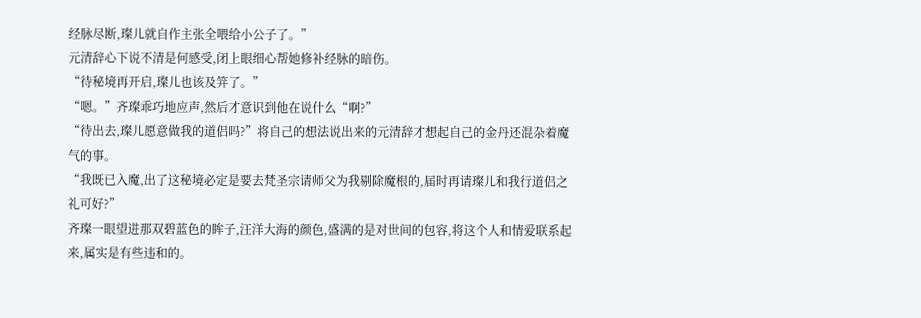经脉尽断,璨儿就自作主张全喂给小公子了。”
元清辞心下说不清是何感受,闭上眼细心帮她修补经脉的暗伤。
“待秘境再开启,璨儿也该及笄了。”
“嗯。”齐璨乖巧地应声,然后才意识到他在说什么“啊?”
“待出去,璨儿愿意做我的道侣吗?”将自己的想法说出来的元清辞才想起自己的金丹还混杂着魔气的事。
“我既已入魔,出了这秘境必定是要去梵圣宗请师父为我剔除魔根的,届时再请璨儿和我行道侣之礼可好?”
齐璨一眼望进那双碧蓝色的眸子,汪洋大海的颜色,盛满的是对世间的包容,将这个人和情爱联系起来,属实是有些违和的。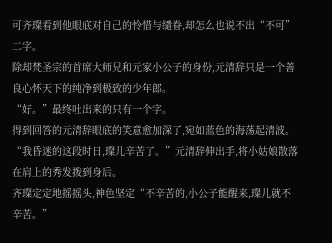可齐璨看到他眼底对自己的怜惜与缱眷,却怎么也说不出“不可”二字。
除却梵圣宗的首席大师兄和元家小公子的身份,元清辞只是一个善良心怀天下的纯净到极致的少年郎。
“好。”最终吐出来的只有一个字。
得到回答的元清辞眼底的笑意愈加深了,宛如蓝色的海荡起清波。
“我昏迷的这段时日,璨儿辛苦了。”元清辞伸出手,将小姑娘散落在肩上的秀发拨到身后。
齐璨定定地摇摇头,神色坚定“不辛苦的,小公子能醒来,璨儿就不辛苦。”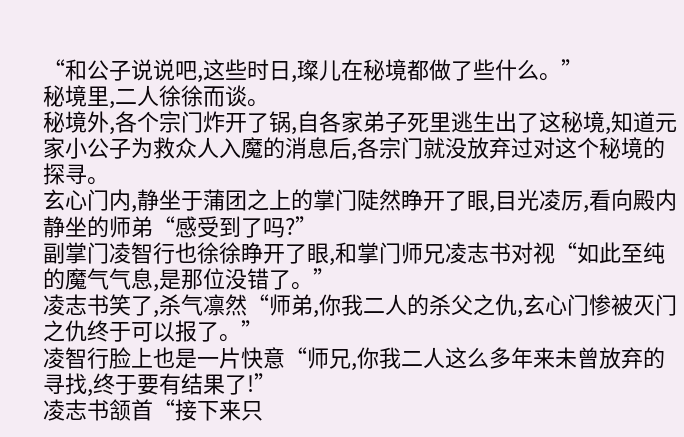“和公子说说吧,这些时日,璨儿在秘境都做了些什么。”
秘境里,二人徐徐而谈。
秘境外,各个宗门炸开了锅,自各家弟子死里逃生出了这秘境,知道元家小公子为救众人入魔的消息后,各宗门就没放弃过对这个秘境的探寻。
玄心门内,静坐于蒲团之上的掌门陡然睁开了眼,目光凌厉,看向殿内静坐的师弟“感受到了吗?”
副掌门凌智行也徐徐睁开了眼,和掌门师兄凌志书对视“如此至纯的魔气气息,是那位没错了。”
凌志书笑了,杀气凛然“师弟,你我二人的杀父之仇,玄心门惨被灭门之仇终于可以报了。”
凌智行脸上也是一片快意“师兄,你我二人这么多年来未曾放弃的寻找,终于要有结果了!”
凌志书颔首“接下来只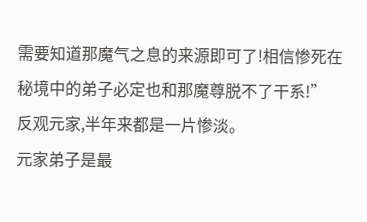需要知道那魔气之息的来源即可了!相信惨死在秘境中的弟子必定也和那魔尊脱不了干系!”
反观元家,半年来都是一片惨淡。
元家弟子是最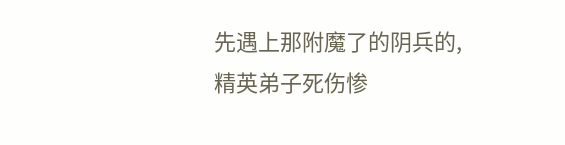先遇上那附魔了的阴兵的,精英弟子死伤惨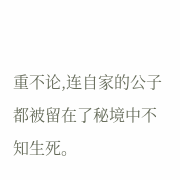重不论,连自家的公子都被留在了秘境中不知生死。